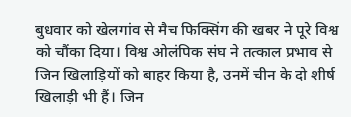बुधवार को खेलगांव से मैच फिक्सिंग की खबर ने पूरे विश्व को चौंका दिया। विश्व ओलंपिक संघ ने तत्काल प्रभाव से जिन खिलाड़ियों को बाहर किया है, उनमें चीन के दो शीर्ष खिलाड़ी भी हैं। जिन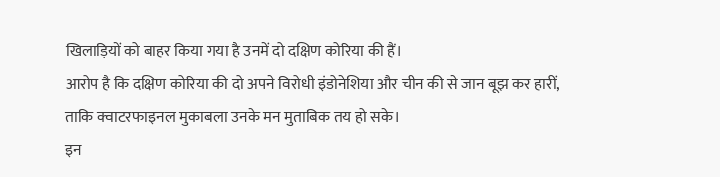खिलाड़ियों को बाहर किया गया है उनमें दो दक्षिण कोरिया की हैं।
आरोप है कि दक्षिण कोरिया की दो अपने विरोधी इंडोनेशिया और चीन की से जान बूझ कर हारीं, ताकि क्वाटरफाइनल मुकाबला उनके मन मुताबिक तय हो सके।
इन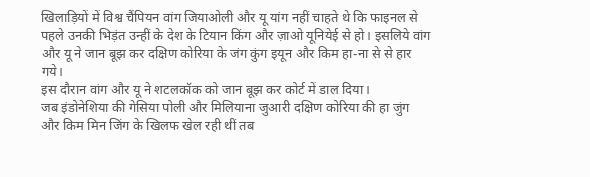खिलाड़ियों में विश्व चैंपियन वांग जियाओली और यू यांग नहीं चाहते थे कि फाइनल से पहले उनकी भिड़ंत उन्हीं के देश के टियान किंग और ज़ाओ यूनियेई से हो। इसलिये वांग और यू ने जान बूझ कर दक्षिण कोरिया के जंग कुंग इयून और किम हा-ना से से हार गये।
इस दौरान वांग और यू ने शटलकॉक को जान बूझ कर कोर्ट में डाल दिया।
जब इंडोनेशिया की गेसिया पोली और मिलियाना जुआरी दक्षिण कोरिया की हा जुंग और किम मिन जिंग के खिलफ खेल रही थीं तब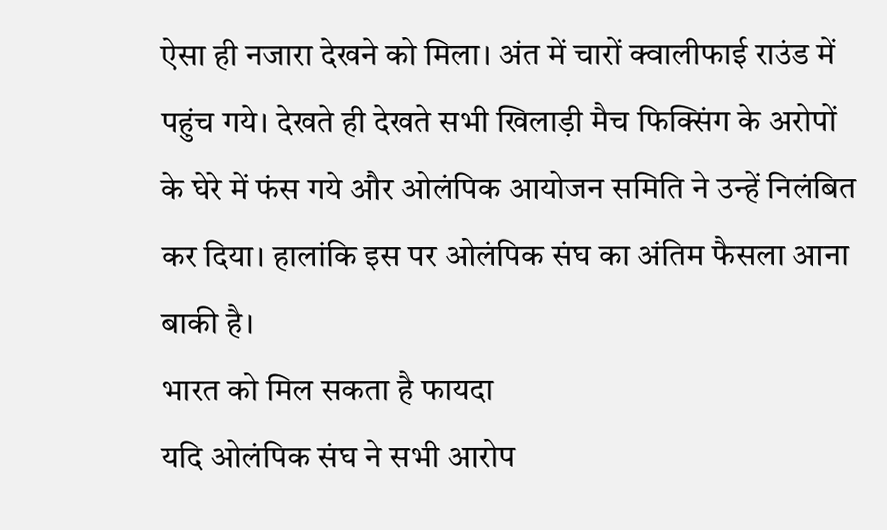ऐसा ही नजारा देखने को मिला। अंत में चारों क्वालीफाई राउंड में पहुंच गये। देखते ही देखते सभी खिलाड़ी मैच फिक्सिंग के अरोपों के घेरे में फंस गये और ओलंपिक आयोजन समिति ने उन्हें निलंबित कर दिया। हालांकि इस पर ओलंपिक संघ का अंतिम फैसला आना बाकी है।
भारत को मिल सकता है फायदा
यदि ओलंपिक संघ ने सभी आरोप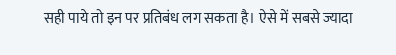सही पाये तो इन पर प्रतिबंध लग सकता है। ऐसे में सबसे ज्यादा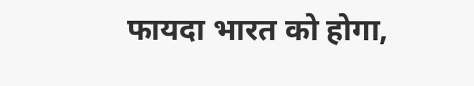फायदा भारत को होगा,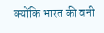क्योंकि भारत की वनी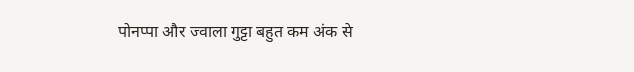पोनप्पा और ज्वाला गुट्टा बहुत कम अंक से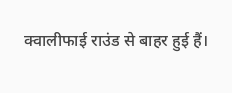क्वालीफाई राउंड से बाहर हुई हैं।